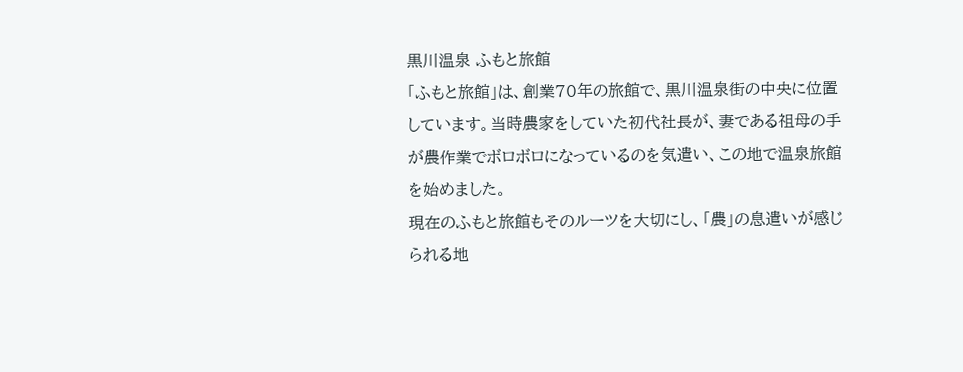黒川温泉 ふもと旅館
「ふもと旅館」は、創業70年の旅館で、黒川温泉街の中央に位置しています。当時農家をしていた初代社長が、妻である祖母の手が農作業でボロボロになっているのを気遣い、この地で温泉旅館を始めました。
現在のふもと旅館もそのルーツを大切にし、「農」の息遣いが感じられる地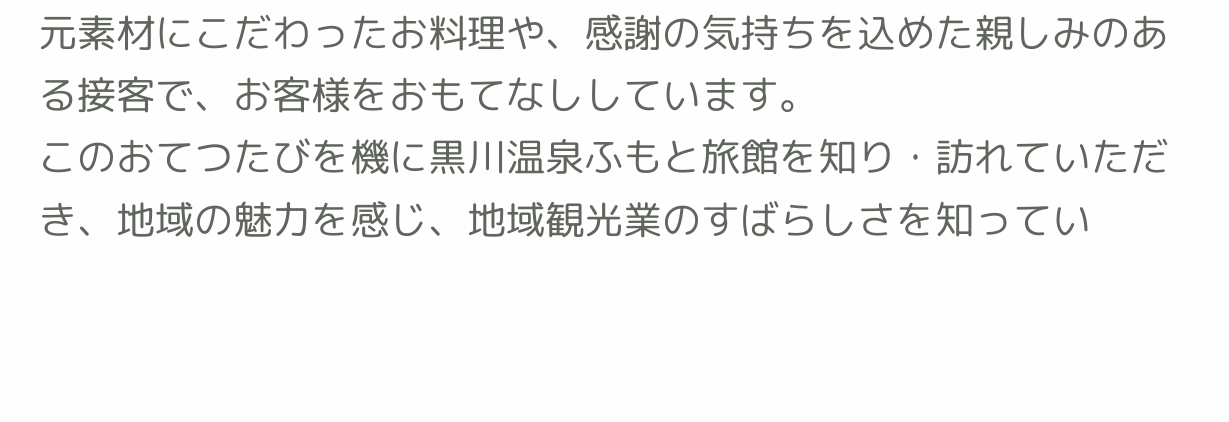元素材にこだわったお料理や、感謝の気持ちを込めた親しみのある接客で、お客様をおもてなししています。
このおてつたびを機に黒川温泉ふもと旅館を知り・訪れていただき、地域の魅力を感じ、地域観光業のすばらしさを知ってい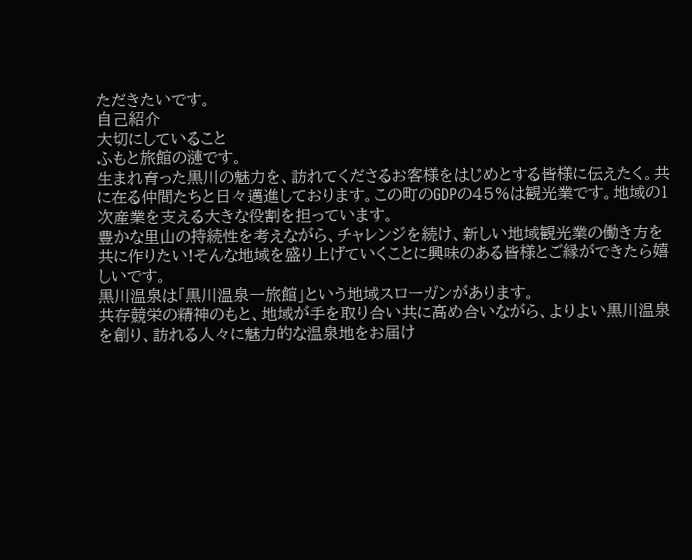ただきたいです。
自己紹介
大切にしていること
ふもと旅館の漣です。
生まれ育った黒川の魅力を、訪れてくださるお客様をはじめとする皆様に伝えたく。共に在る仲間たちと日々邁進しております。この町のGDPの45%は観光業です。地域の1次産業を支える大きな役割を担っています。
豊かな里山の持続性を考えながら、チャレンジを続け、新しい地域観光業の働き方を共に作りたい!そんな地域を盛り上げていくことに興味のある皆様とご縁ができたら嬉しいです。
黒川温泉は「黒川温泉一旅館」という地域スローガンがあります。
共存競栄の精神のもと、地域が手を取り合い共に高め合いながら、よりよい黒川温泉を創り、訪れる人々に魅力的な温泉地をお届け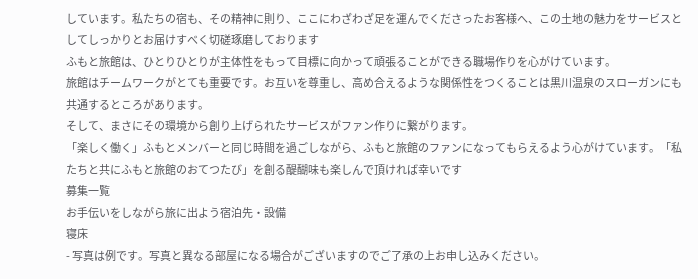しています。私たちの宿も、その精神に則り、ここにわざわざ足を運んでくださったお客様へ、この土地の魅力をサービスとしてしっかりとお届けすべく切磋琢磨しております
ふもと旅館は、ひとりひとりが主体性をもって目標に向かって頑張ることができる職場作りを心がけています。
旅館はチームワークがとても重要です。お互いを尊重し、高め合えるような関係性をつくることは黒川温泉のスローガンにも共通するところがあります。
そして、まさにその環境から創り上げられたサービスがファン作りに繋がります。
「楽しく働く」ふもとメンバーと同じ時間を過ごしながら、ふもと旅館のファンになってもらえるよう心がけています。「私たちと共にふもと旅館のおてつたび」を創る醍醐味も楽しんで頂ければ幸いです
募集一覧
お手伝いをしながら旅に出よう宿泊先・設備
寝床
- 写真は例です。写真と異なる部屋になる場合がございますのでご了承の上お申し込みください。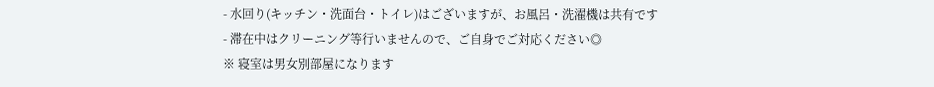- 水回り(キッチン・洗面台・トイレ)はございますが、お風呂・洗濯機は共有です
- 滞在中はクリーニング等行いませんので、ご自身でご対応ください◎
※ 寝室は男女別部屋になります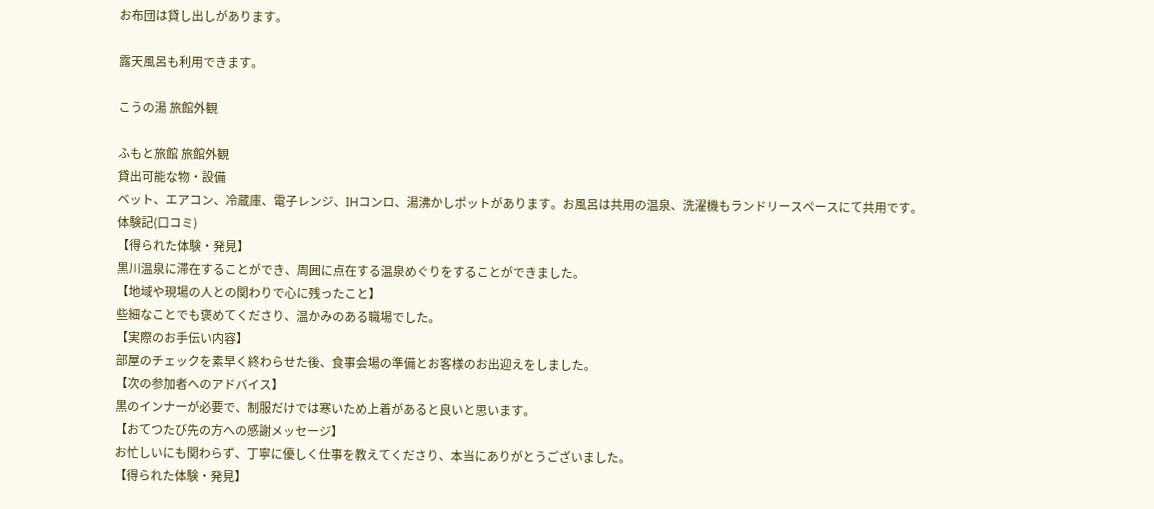お布団は貸し出しがあります。

露天風呂も利用できます。

こうの湯 旅館外観

ふもと旅館 旅館外観
貸出可能な物・設備
ベット、エアコン、冷蔵庫、電子レンジ、IHコンロ、湯沸かしポットがあります。お風呂は共用の温泉、洗濯機もランドリースペースにて共用です。
体験記(口コミ)
【得られた体験・発見】
黒川温泉に滞在することができ、周囲に点在する温泉めぐりをすることができました。
【地域や現場の人との関わりで心に残ったこと】
些細なことでも褒めてくださり、温かみのある職場でした。
【実際のお手伝い内容】
部屋のチェックを素早く終わらせた後、食事会場の準備とお客様のお出迎えをしました。
【次の参加者へのアドバイス】
黒のインナーが必要で、制服だけでは寒いため上着があると良いと思います。
【おてつたび先の方への感謝メッセージ】
お忙しいにも関わらず、丁寧に優しく仕事を教えてくださり、本当にありがとうございました。
【得られた体験・発見】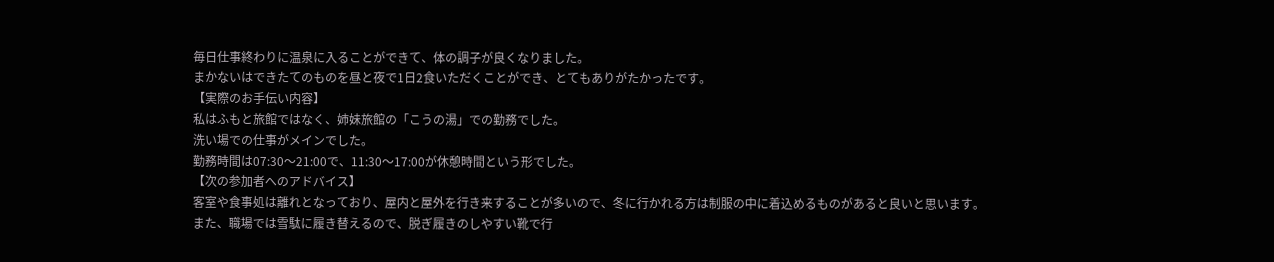毎日仕事終わりに温泉に入ることができて、体の調子が良くなりました。
まかないはできたてのものを昼と夜で1日2食いただくことができ、とてもありがたかったです。
【実際のお手伝い内容】
私はふもと旅館ではなく、姉妹旅館の「こうの湯」での勤務でした。
洗い場での仕事がメインでした。
勤務時間は07:30〜21:00で、11:30〜17:00が休憩時間という形でした。
【次の参加者へのアドバイス】
客室や食事処は離れとなっており、屋内と屋外を行き来することが多いので、冬に行かれる方は制服の中に着込めるものがあると良いと思います。
また、職場では雪駄に履き替えるので、脱ぎ履きのしやすい靴で行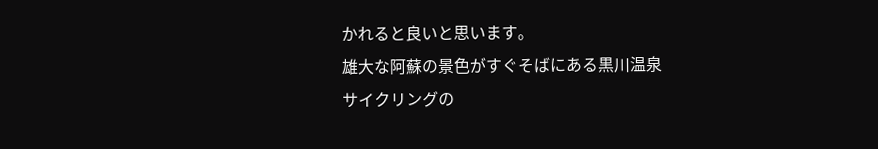かれると良いと思います。
雄大な阿蘇の景色がすぐそばにある黒川温泉
サイクリングの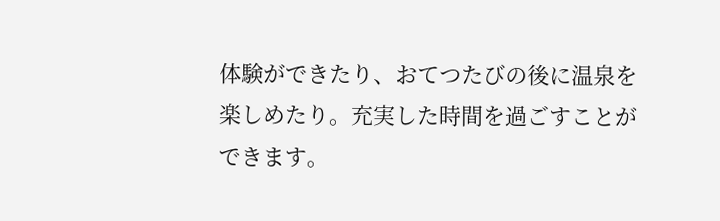体験ができたり、おてつたびの後に温泉を楽しめたり。充実した時間を過ごすことができます。